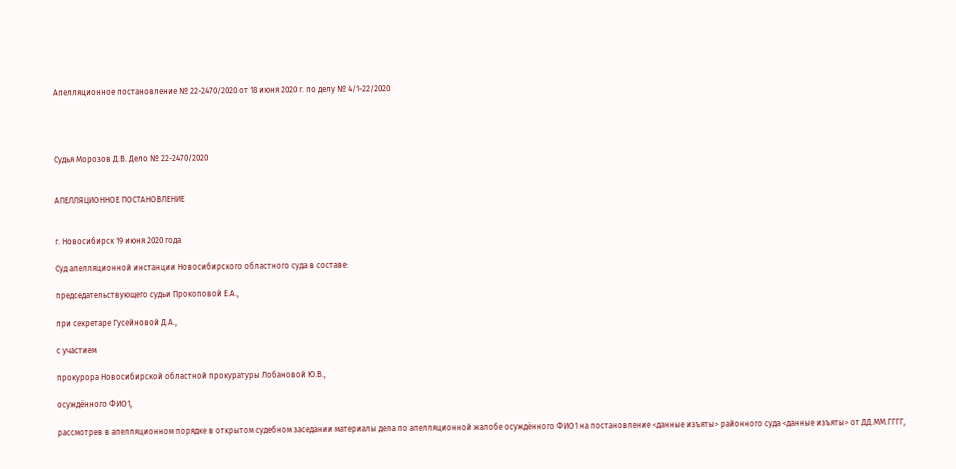Апелляционное постановление № 22-2470/2020 от 18 июня 2020 г. по делу № 4/1-22/2020




Судья Морозов Д.В. Дело № 22-2470/2020


АПЕЛЛЯЦИОННОЕ ПОСТАНОВЛЕНИЕ


г. Новосибирск 19 июня 2020 года

Суд апелляционной инстанции Новосибирского областного суда в составе:

председательствующего судьи Прокоповой Е.А.,

при секретаре Гусейновой Д.А.,

с участием

прокурора Новосибирской областной прокуратуры Лобановой Ю.В.,

осуждённого ФИО1,

рассмотрев в апелляционном порядке в открытом судебном заседании материалы дела по апелляционной жалобе осуждённого ФИО1 на постановление <данные изъяты> районного суда <данные изъяты> от ДД.ММ.ГГГГ,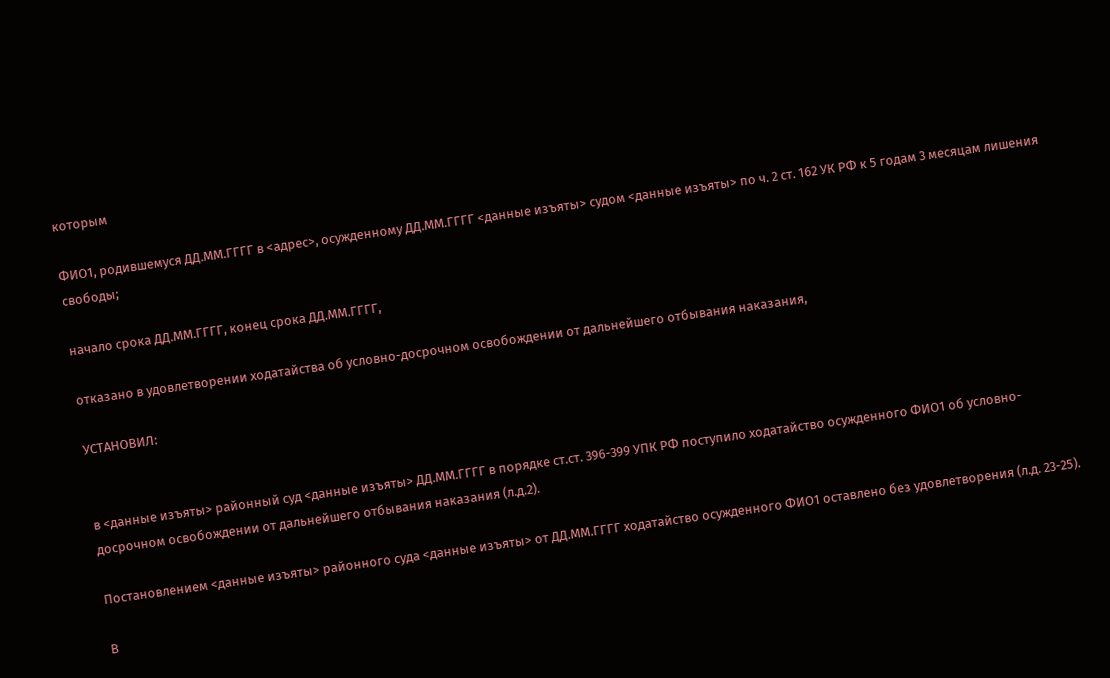которым

ФИО1, родившемуся ДД.ММ.ГГГГ в <адрес>, осужденному ДД.ММ.ГГГГ <данные изъяты> судом <данные изъяты> по ч. 2 ст. 162 УК РФ к 5 годам 3 месяцам лишения свободы;

начало срока ДД.ММ.ГГГГ, конец срока ДД.ММ.ГГГГ,

отказано в удовлетворении ходатайства об условно-досрочном освобождении от дальнейшего отбывания наказания,

УСТАНОВИЛ:


в <данные изъяты> районный суд <данные изъяты> ДД.ММ.ГГГГ в порядке ст.ст. 396-399 УПК РФ поступило ходатайство осужденного ФИО1 об условно-досрочном освобождении от дальнейшего отбывания наказания (л.д.2).

Постановлением <данные изъяты> районного суда <данные изъяты> от ДД.ММ.ГГГГ ходатайство осужденного ФИО1 оставлено без удовлетворения (л.д. 23-25).

В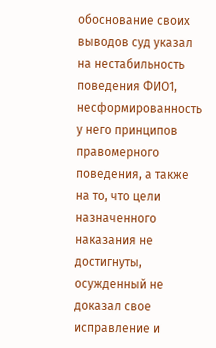обоснование своих выводов суд указал на нестабильность поведения ФИО1, несформированность у него принципов правомерного поведения, а также на то, что цели назначенного наказания не достигнуты, осужденный не доказал свое исправление и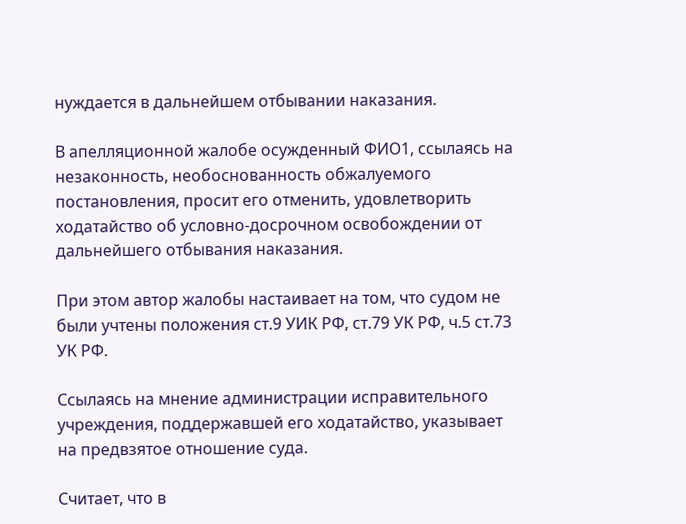нуждается в дальнейшем отбывании наказания.

В апелляционной жалобе осужденный ФИО1, ссылаясь на незаконность, необоснованность обжалуемого постановления, просит его отменить, удовлетворить ходатайство об условно-досрочном освобождении от дальнейшего отбывания наказания.

При этом автор жалобы настаивает на том, что судом не были учтены положения ст.9 УИК РФ, ст.79 УК РФ, ч.5 ст.73 УК РФ.

Ссылаясь на мнение администрации исправительного учреждения, поддержавшей его ходатайство, указывает на предвзятое отношение суда.

Считает, что в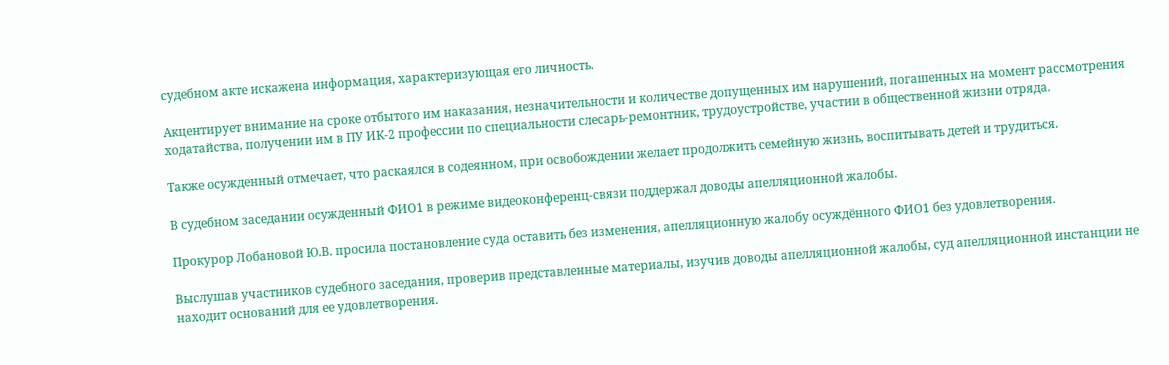судебном акте искажена информация, характеризующая его личность.

Акцентирует внимание на сроке отбытого им наказания, незначительности и количестве допущенных им нарушений, погашенных на момент рассмотрения ходатайства, получении им в ПУ ИК-2 профессии по специальности слесарь-ремонтник, трудоустройстве, участии в общественной жизни отряда.

Также осужденный отмечает, что раскаялся в содеянном, при освобождении желает продолжить семейную жизнь, воспитывать детей и трудиться.

В судебном заседании осужденный ФИО1 в режиме видеоконференц-связи поддержал доводы апелляционной жалобы.

Прокурор Лобановой Ю.В. просила постановление суда оставить без изменения, апелляционную жалобу осуждённого ФИО1 без удовлетворения.

Выслушав участников судебного заседания, проверив представленные материалы, изучив доводы апелляционной жалобы, суд апелляционной инстанции не находит оснований для ее удовлетворения.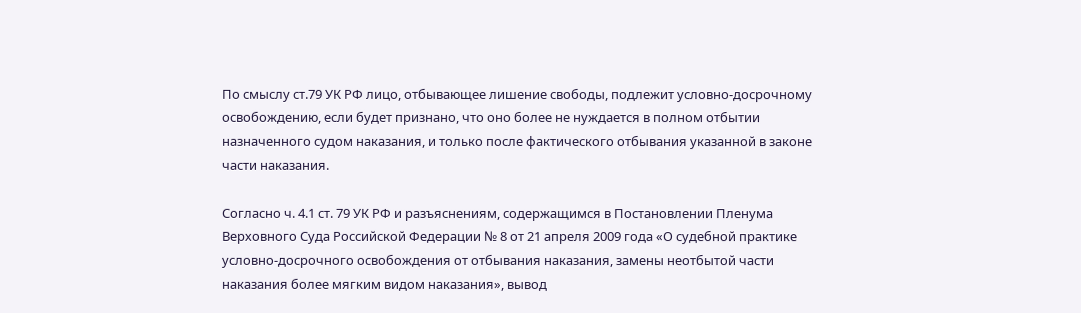По смыслу ст.79 УК РФ лицо, отбывающее лишение свободы, подлежит условно-досрочному освобождению, если будет признано, что оно более не нуждается в полном отбытии назначенного судом наказания, и только после фактического отбывания указанной в законе части наказания.

Согласно ч. 4.1 ст. 79 УК РФ и разъяснениям, содержащимся в Постановлении Пленума Верховного Суда Российской Федерации № 8 от 21 апреля 2009 года «О судебной практике условно-досрочного освобождения от отбывания наказания, замены неотбытой части наказания более мягким видом наказания», вывод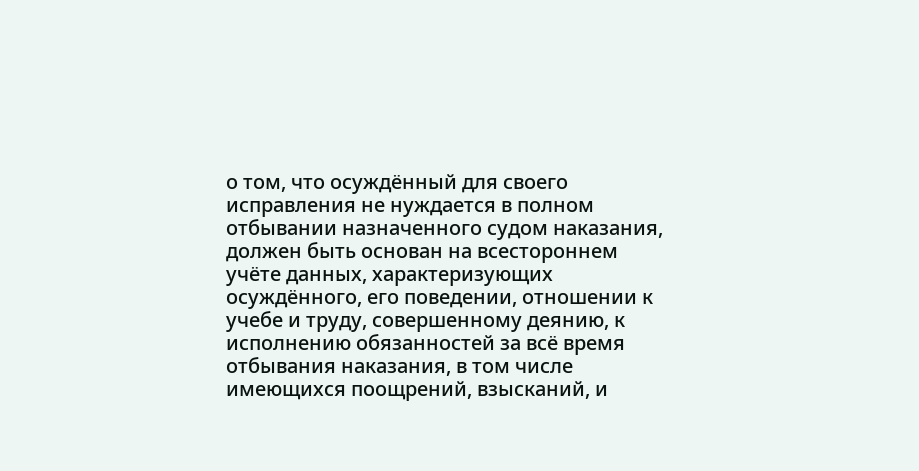о том, что осуждённый для своего исправления не нуждается в полном отбывании назначенного судом наказания, должен быть основан на всестороннем учёте данных, характеризующих осуждённого, его поведении, отношении к учебе и труду, совершенному деянию, к исполнению обязанностей за всё время отбывания наказания, в том числе имеющихся поощрений, взысканий, и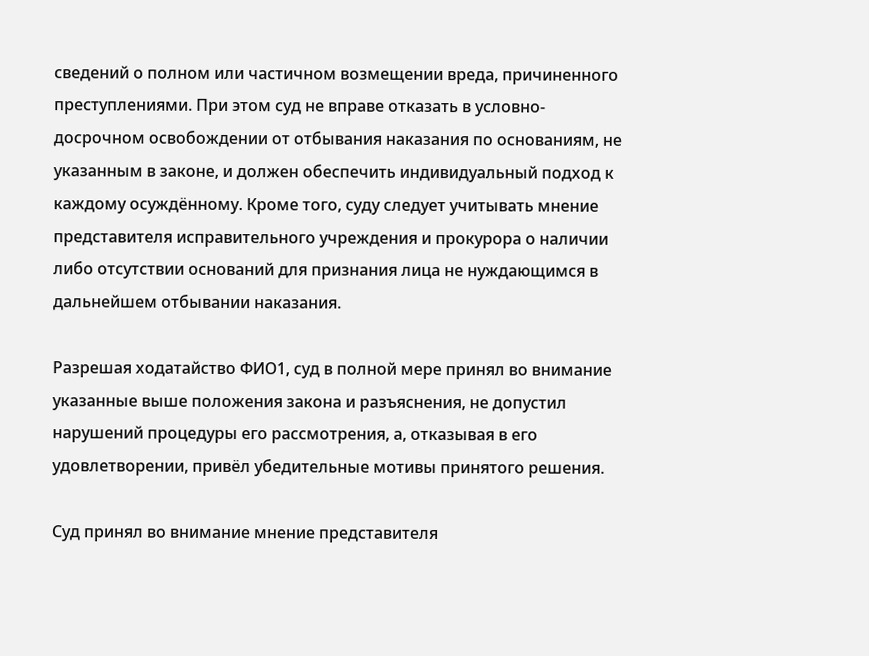сведений о полном или частичном возмещении вреда, причиненного преступлениями. При этом суд не вправе отказать в условно-досрочном освобождении от отбывания наказания по основаниям, не указанным в законе, и должен обеспечить индивидуальный подход к каждому осуждённому. Кроме того, суду следует учитывать мнение представителя исправительного учреждения и прокурора о наличии либо отсутствии оснований для признания лица не нуждающимся в дальнейшем отбывании наказания.

Разрешая ходатайство ФИО1, суд в полной мере принял во внимание указанные выше положения закона и разъяснения, не допустил нарушений процедуры его рассмотрения, а, отказывая в его удовлетворении, привёл убедительные мотивы принятого решения.

Суд принял во внимание мнение представителя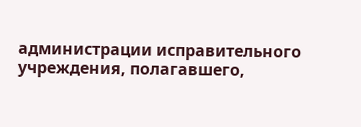администрации исправительного учреждения, полагавшего,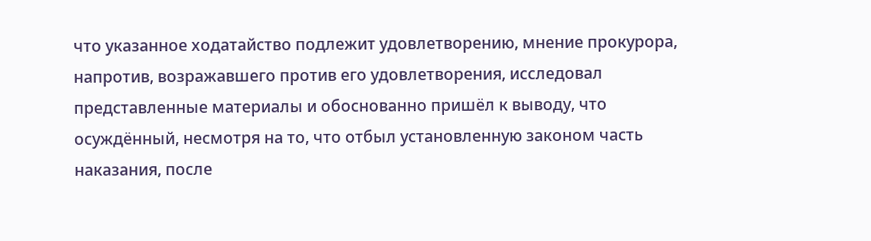что указанное ходатайство подлежит удовлетворению, мнение прокурора, напротив, возражавшего против его удовлетворения, исследовал представленные материалы и обоснованно пришёл к выводу, что осуждённый, несмотря на то, что отбыл установленную законом часть наказания, после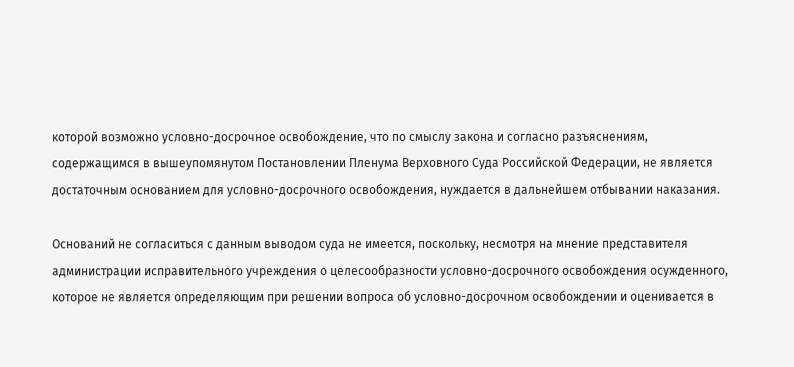которой возможно условно-досрочное освобождение, что по смыслу закона и согласно разъяснениям, содержащимся в вышеупомянутом Постановлении Пленума Верховного Суда Российской Федерации, не является достаточным основанием для условно-досрочного освобождения, нуждается в дальнейшем отбывании наказания.

Оснований не согласиться с данным выводом суда не имеется, поскольку, несмотря на мнение представителя администрации исправительного учреждения о целесообразности условно-досрочного освобождения осужденного, которое не является определяющим при решении вопроса об условно-досрочном освобождении и оценивается в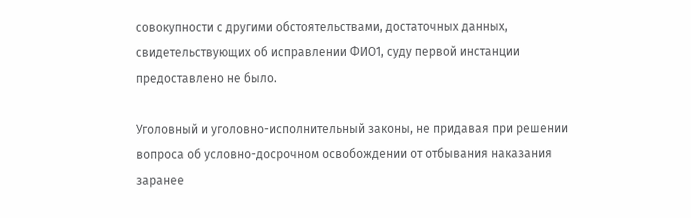совокупности с другими обстоятельствами, достаточных данных, свидетельствующих об исправлении ФИО1, суду первой инстанции предоставлено не было.

Уголовный и уголовно-исполнительный законы, не придавая при решении вопроса об условно-досрочном освобождении от отбывания наказания заранее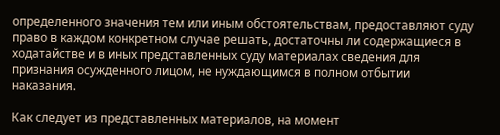определенного значения тем или иным обстоятельствам, предоставляют суду право в каждом конкретном случае решать, достаточны ли содержащиеся в ходатайстве и в иных представленных суду материалах сведения для признания осужденного лицом, не нуждающимся в полном отбытии наказания.

Как следует из представленных материалов, на момент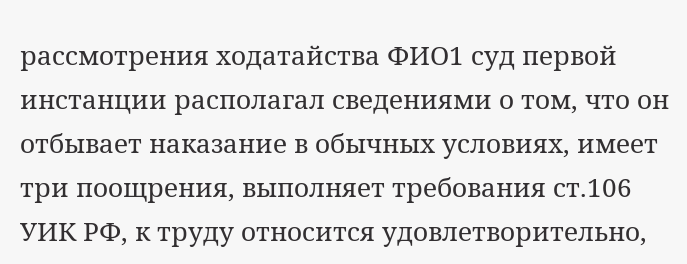рассмотрения ходатайства ФИО1 суд первой инстанции располагал сведениями о том, что он отбывает наказание в обычных условиях, имеет три поощрения, выполняет требования ст.106 УИК РФ, к труду относится удовлетворительно,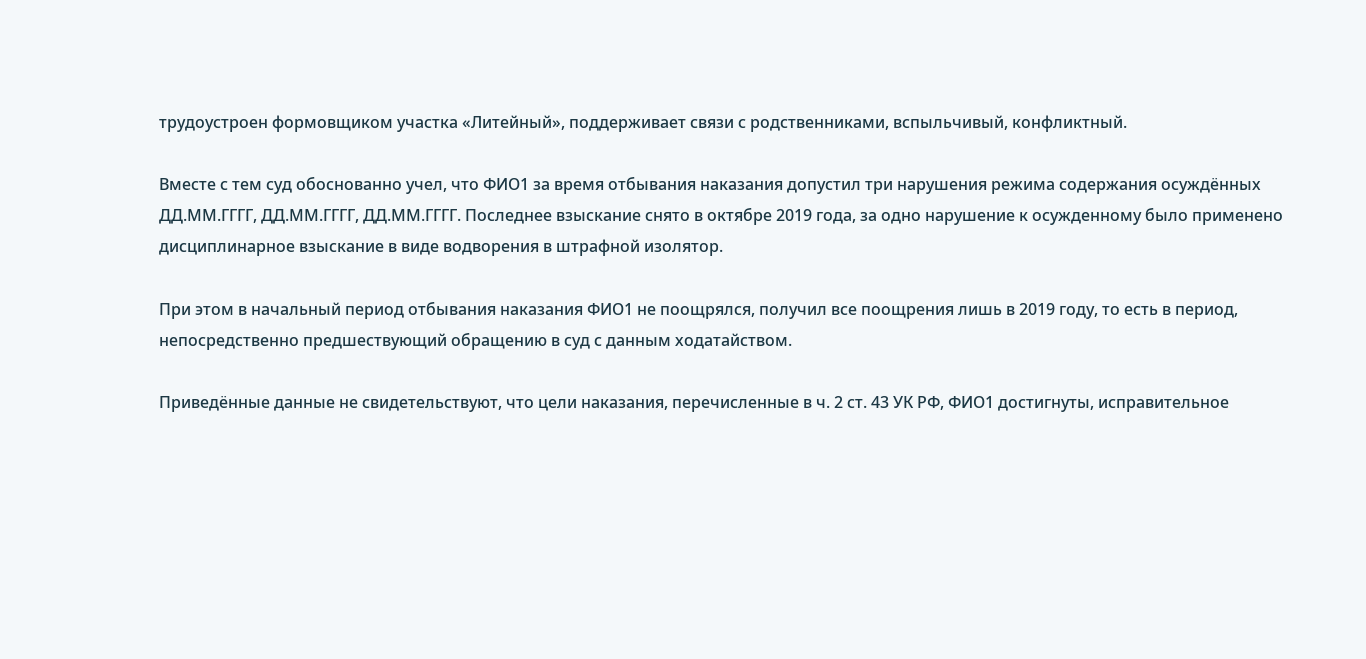трудоустроен формовщиком участка «Литейный», поддерживает связи с родственниками, вспыльчивый, конфликтный.

Вместе с тем суд обоснованно учел, что ФИО1 за время отбывания наказания допустил три нарушения режима содержания осуждённых ДД.ММ.ГГГГ, ДД.ММ.ГГГГ, ДД.ММ.ГГГГ. Последнее взыскание снято в октябре 2019 года, за одно нарушение к осужденному было применено дисциплинарное взыскание в виде водворения в штрафной изолятор.

При этом в начальный период отбывания наказания ФИО1 не поощрялся, получил все поощрения лишь в 2019 году, то есть в период, непосредственно предшествующий обращению в суд с данным ходатайством.

Приведённые данные не свидетельствуют, что цели наказания, перечисленные в ч. 2 ст. 43 УК РФ, ФИО1 достигнуты, исправительное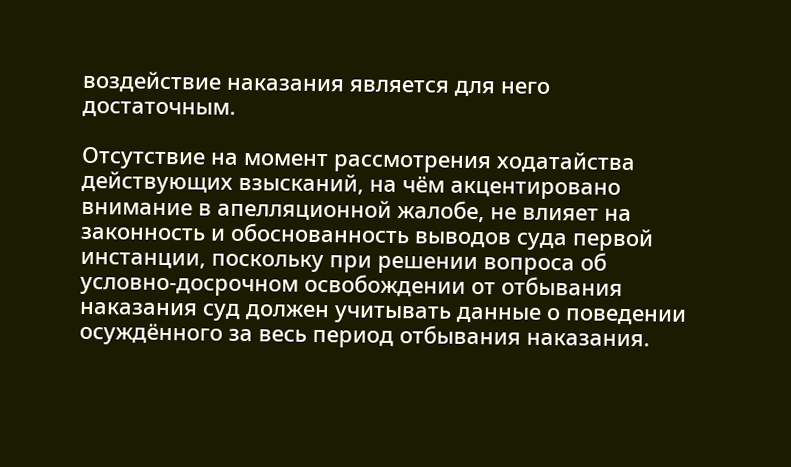воздействие наказания является для него достаточным.

Отсутствие на момент рассмотрения ходатайства действующих взысканий, на чём акцентировано внимание в апелляционной жалобе, не влияет на законность и обоснованность выводов суда первой инстанции, поскольку при решении вопроса об условно-досрочном освобождении от отбывания наказания суд должен учитывать данные о поведении осуждённого за весь период отбывания наказания.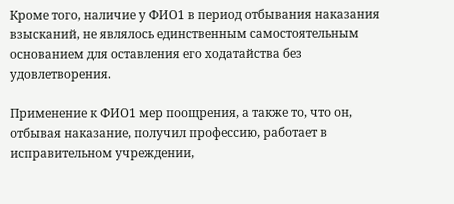Кроме того, наличие у ФИО1 в период отбывания наказания взысканий, не являлось единственным самостоятельным основанием для оставления его ходатайства без удовлетворения.

Применение к ФИО1 мер поощрения, а также то, что он, отбывая наказание, получил профессию, работает в исправительном учреждении,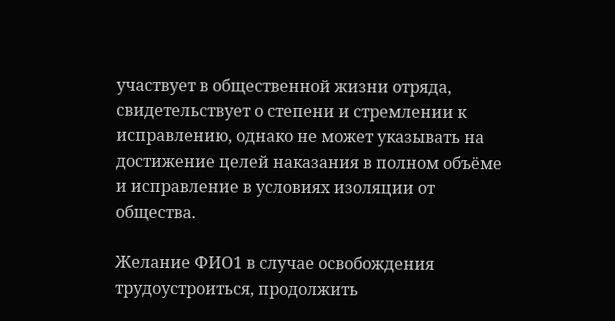участвует в общественной жизни отряда, свидетельствует о степени и стремлении к исправлению, однако не может указывать на достижение целей наказания в полном объёме и исправление в условиях изоляции от общества.

Желание ФИО1 в случае освобождения трудоустроиться, продолжить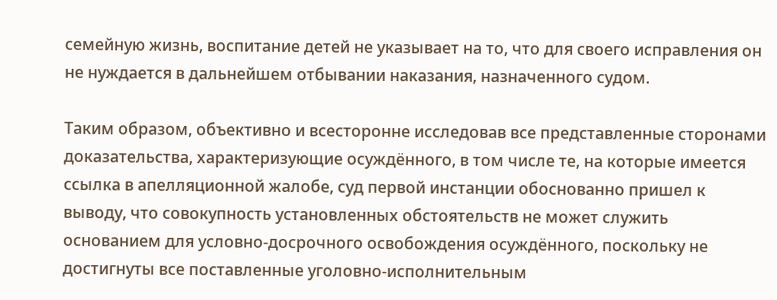семейную жизнь, воспитание детей не указывает на то, что для своего исправления он не нуждается в дальнейшем отбывании наказания, назначенного судом.

Таким образом, объективно и всесторонне исследовав все представленные сторонами доказательства, характеризующие осуждённого, в том числе те, на которые имеется ссылка в апелляционной жалобе, суд первой инстанции обоснованно пришел к выводу, что совокупность установленных обстоятельств не может служить основанием для условно-досрочного освобождения осуждённого, поскольку не достигнуты все поставленные уголовно-исполнительным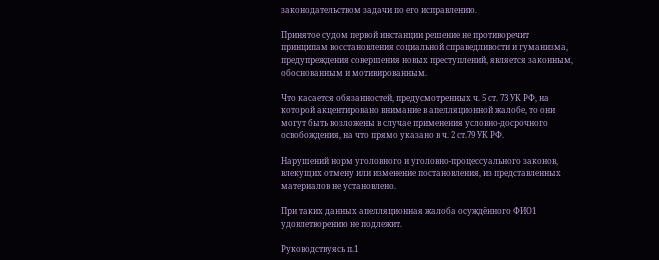законодательством задачи по его исправлению.

Принятое судом первой инстанции решение не противоречит принципам восстановления социальной справедливости и гуманизма, предупреждения совершения новых преступлений, является законным, обоснованным и мотивированным.

Что касается обязанностей, предусмотренных ч. 5 ст. 73 УК РФ, на которой акцентировано внимание в апелляционной жалобе, то они могут быть возложены в случае применения условно-досрочного освобождения, на что прямо указано в ч. 2 ст.79 УК РФ.

Нарушений норм уголовного и уголовно-процессуального законов, влекущих отмену или изменение постановления, из представленных материалов не установлено.

При таких данных апелляционная жалоба осуждённого ФИО1 удовлетворению не подлежит.

Руководствуясь п.1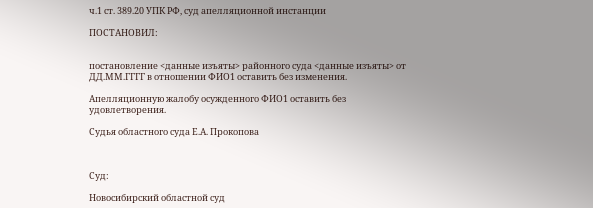ч.1 ст. 389.20 УПК РФ, суд апелляционной инстанции

ПОСТАНОВИЛ:


постановление <данные изъяты> районного суда <данные изъяты> от ДД.ММ.ГГГГ в отношении ФИО1 оставить без изменения.

Апелляционную жалобу осужденного ФИО1 оставить без удовлетворения.

Судья областного суда Е.А. Прокопова



Суд:

Новосибирский областной суд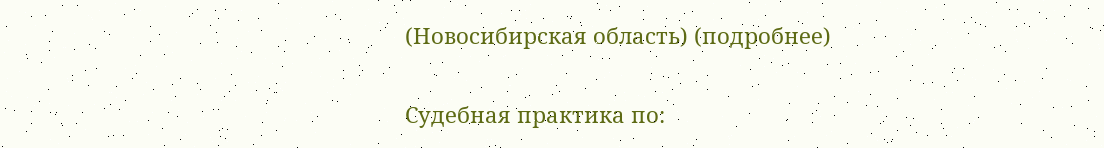(Новосибирская область) (подробнее)


Судебная практика по: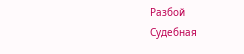Разбой
Судебная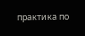практика по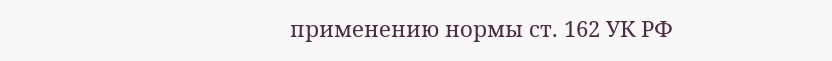применению нормы ст. 162 УК РФ